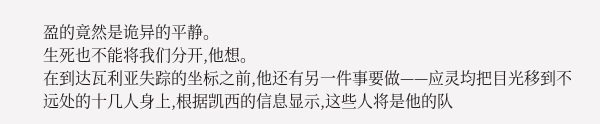盈的竟然是诡异的平静。
生死也不能将我们分开,他想。
在到达瓦利亚失踪的坐标之前,他还有另一件事要做——应灵均把目光移到不远处的十几人身上,根据凯西的信息显示,这些人将是他的队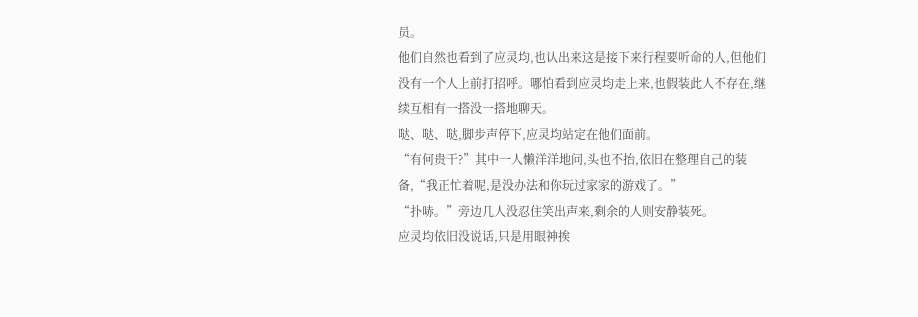员。
他们自然也看到了应灵均,也认出来这是接下来行程要听命的人,但他们没有一个人上前打招呼。哪怕看到应灵均走上来,也假装此人不存在,继续互相有一搭没一搭地聊天。
哒、哒、哒,脚步声停下,应灵均站定在他们面前。
“有何贵干?”其中一人懒洋洋地问,头也不抬,依旧在整理自己的装备,“我正忙着呢,是没办法和你玩过家家的游戏了。”
“扑哧。”旁边几人没忍住笑出声来,剩余的人则安静装死。
应灵均依旧没说话,只是用眼神挨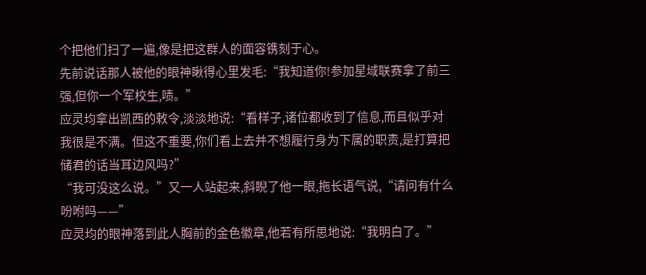个把他们扫了一遍,像是把这群人的面容镌刻于心。
先前说话那人被他的眼神瞅得心里发毛:“我知道你!参加星域联赛拿了前三强,但你一个军校生,啧。”
应灵均拿出凯西的敕令,淡淡地说:“看样子,诸位都收到了信息,而且似乎对我很是不满。但这不重要,你们看上去并不想履行身为下属的职责,是打算把储君的话当耳边风吗?”
“我可没这么说。”又一人站起来,斜睨了他一眼,拖长语气说,“请问有什么吩咐吗——”
应灵均的眼神落到此人胸前的金色徽章,他若有所思地说:“我明白了。”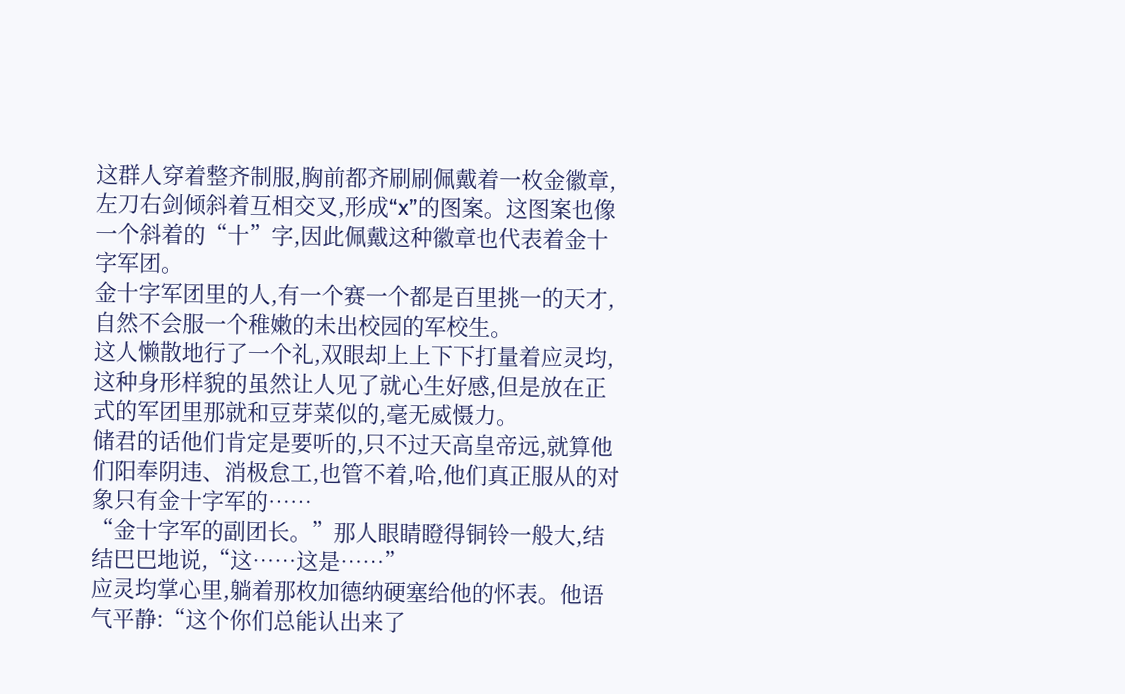这群人穿着整齐制服,胸前都齐刷刷佩戴着一枚金徽章,左刀右剑倾斜着互相交叉,形成“x”的图案。这图案也像一个斜着的“十”字,因此佩戴这种徽章也代表着金十字军团。
金十字军团里的人,有一个赛一个都是百里挑一的天才,自然不会服一个稚嫩的未出校园的军校生。
这人懒散地行了一个礼,双眼却上上下下打量着应灵均,这种身形样貌的虽然让人见了就心生好感,但是放在正式的军团里那就和豆芽菜似的,毫无威慑力。
储君的话他们肯定是要听的,只不过天高皇帝远,就算他们阳奉阴违、消极怠工,也管不着,哈,他们真正服从的对象只有金十字军的……
“金十字军的副团长。”那人眼睛瞪得铜铃一般大,结结巴巴地说,“这……这是……”
应灵均掌心里,躺着那枚加德纳硬塞给他的怀表。他语气平静:“这个你们总能认出来了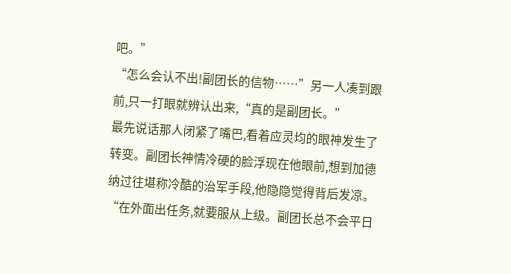吧。”
“怎么会认不出!副团长的信物……”另一人凑到跟前,只一打眼就辨认出来,“真的是副团长。”
最先说话那人闭紧了嘴巴,看着应灵均的眼神发生了转变。副团长神情冷硬的脸浮现在他眼前,想到加德纳过往堪称冷酷的治军手段,他隐隐觉得背后发凉。
“在外面出任务,就要服从上级。副团长总不会平日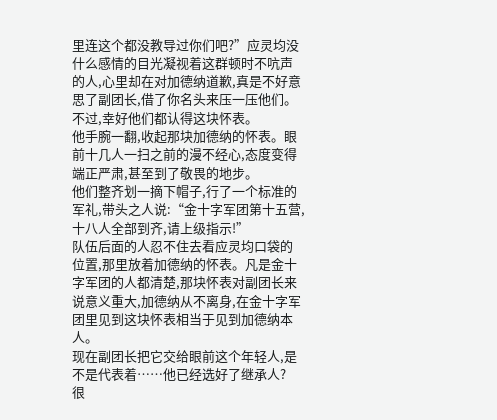里连这个都没教导过你们吧?”应灵均没什么感情的目光凝视着这群顿时不吭声的人,心里却在对加德纳道歉,真是不好意思了副团长,借了你名头来压一压他们。不过,幸好他们都认得这块怀表。
他手腕一翻,收起那块加德纳的怀表。眼前十几人一扫之前的漫不经心,态度变得端正严肃,甚至到了敬畏的地步。
他们整齐划一摘下帽子,行了一个标准的军礼,带头之人说:“金十字军团第十五营,十八人全部到齐,请上级指示!”
队伍后面的人忍不住去看应灵均口袋的位置,那里放着加德纳的怀表。凡是金十字军团的人都清楚,那块怀表对副团长来说意义重大,加德纳从不离身,在金十字军团里见到这块怀表相当于见到加德纳本人。
现在副团长把它交给眼前这个年轻人,是不是代表着……他已经选好了继承人?
很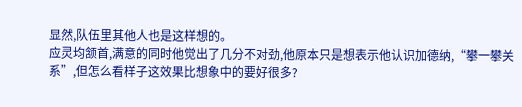显然,队伍里其他人也是这样想的。
应灵均颔首,满意的同时他觉出了几分不对劲,他原本只是想表示他认识加德纳,“攀一攀关系”,但怎么看样子这效果比想象中的要好很多?